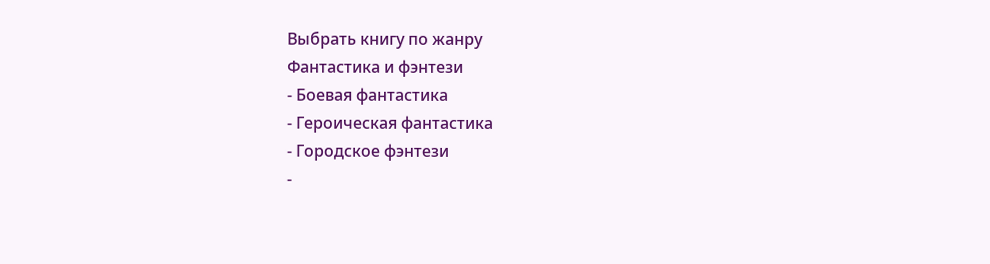Выбрать книгу по жанру
Фантастика и фэнтези
- Боевая фантастика
- Героическая фантастика
- Городское фэнтези
-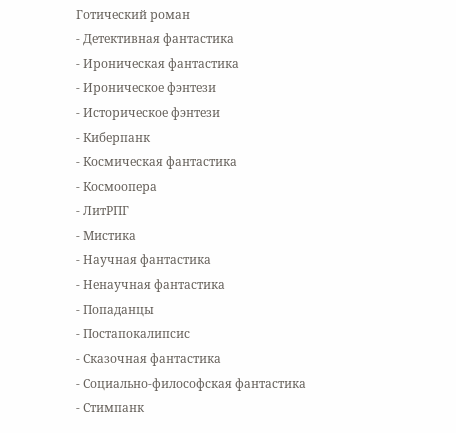Готический роман
- Детективная фантастика
- Ироническая фантастика
- Ироническое фэнтези
- Историческое фэнтези
- Киберпанк
- Космическая фантастика
- Космоопера
- ЛитРПГ
- Мистика
- Научная фантастика
- Ненаучная фантастика
- Попаданцы
- Постапокалипсис
- Сказочная фантастика
- Социально-философская фантастика
- Стимпанк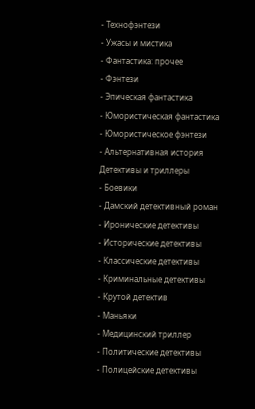- Технофэнтези
- Ужасы и мистика
- Фантастика: прочее
- Фэнтези
- Эпическая фантастика
- Юмористическая фантастика
- Юмористическое фэнтези
- Альтернативная история
Детективы и триллеры
- Боевики
- Дамский детективный роман
- Иронические детективы
- Исторические детективы
- Классические детективы
- Криминальные детективы
- Крутой детектив
- Маньяки
- Медицинский триллер
- Политические детективы
- Полицейские детективы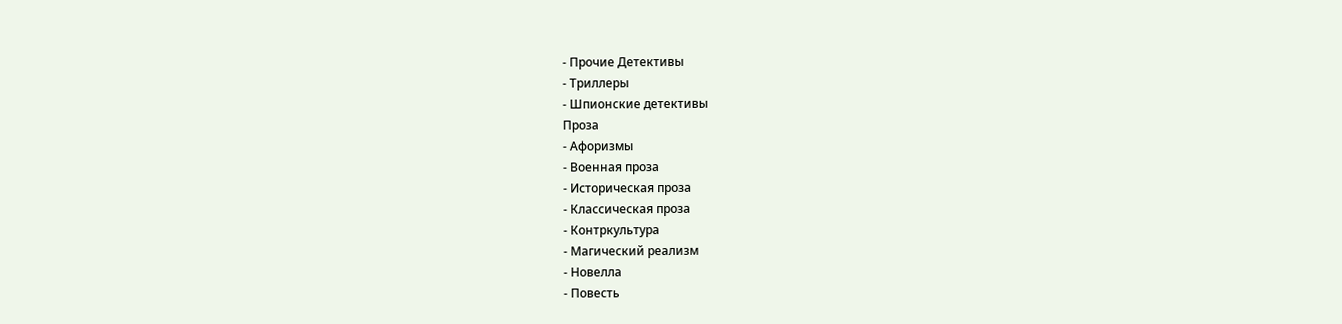- Прочие Детективы
- Триллеры
- Шпионские детективы
Проза
- Афоризмы
- Военная проза
- Историческая проза
- Классическая проза
- Контркультура
- Магический реализм
- Новелла
- Повесть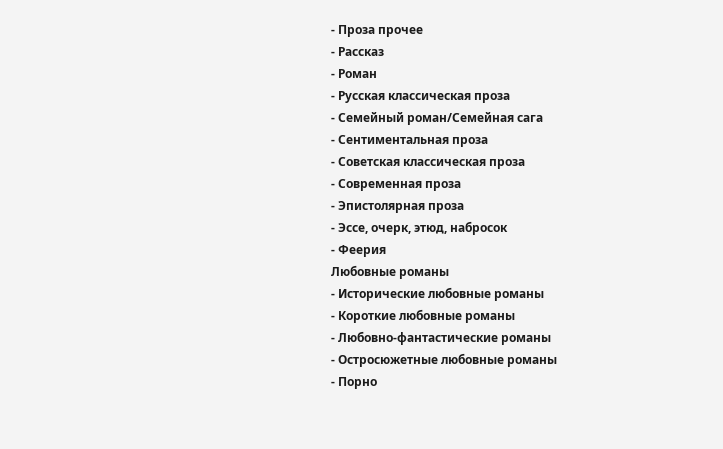- Проза прочее
- Рассказ
- Роман
- Русская классическая проза
- Семейный роман/Семейная сага
- Сентиментальная проза
- Советская классическая проза
- Современная проза
- Эпистолярная проза
- Эссе, очерк, этюд, набросок
- Феерия
Любовные романы
- Исторические любовные романы
- Короткие любовные романы
- Любовно-фантастические романы
- Остросюжетные любовные романы
- Порно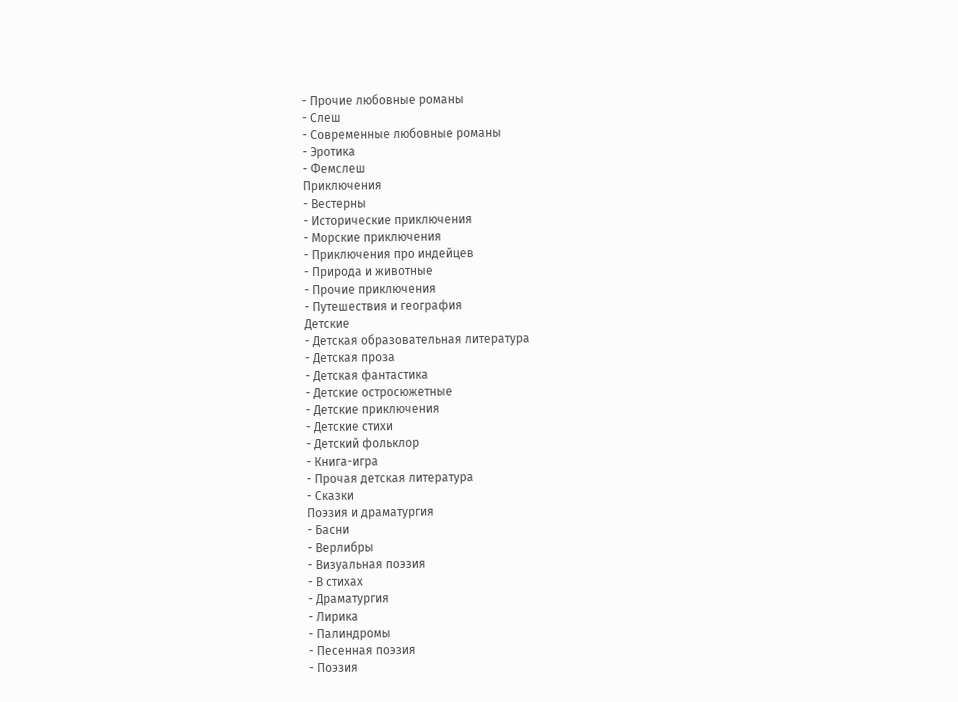- Прочие любовные романы
- Слеш
- Современные любовные романы
- Эротика
- Фемслеш
Приключения
- Вестерны
- Исторические приключения
- Морские приключения
- Приключения про индейцев
- Природа и животные
- Прочие приключения
- Путешествия и география
Детские
- Детская образовательная литература
- Детская проза
- Детская фантастика
- Детские остросюжетные
- Детские приключения
- Детские стихи
- Детский фольклор
- Книга-игра
- Прочая детская литература
- Сказки
Поэзия и драматургия
- Басни
- Верлибры
- Визуальная поэзия
- В стихах
- Драматургия
- Лирика
- Палиндромы
- Песенная поэзия
- Поэзия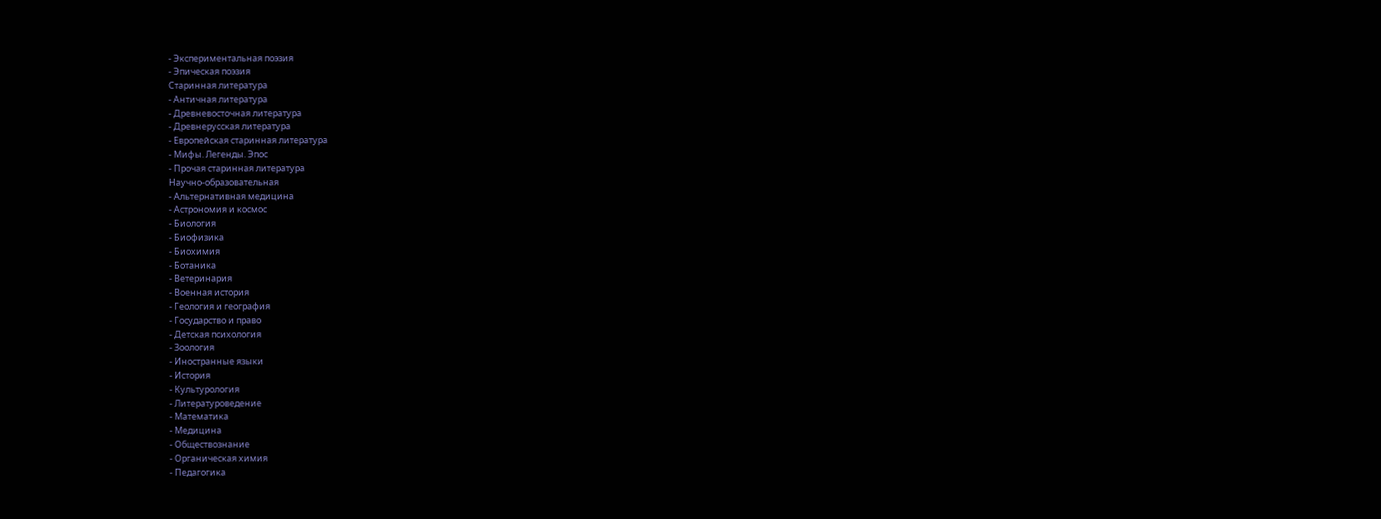- Экспериментальная поэзия
- Эпическая поэзия
Старинная литература
- Античная литература
- Древневосточная литература
- Древнерусская литература
- Европейская старинная литература
- Мифы. Легенды. Эпос
- Прочая старинная литература
Научно-образовательная
- Альтернативная медицина
- Астрономия и космос
- Биология
- Биофизика
- Биохимия
- Ботаника
- Ветеринария
- Военная история
- Геология и география
- Государство и право
- Детская психология
- Зоология
- Иностранные языки
- История
- Культурология
- Литературоведение
- Математика
- Медицина
- Обществознание
- Органическая химия
- Педагогика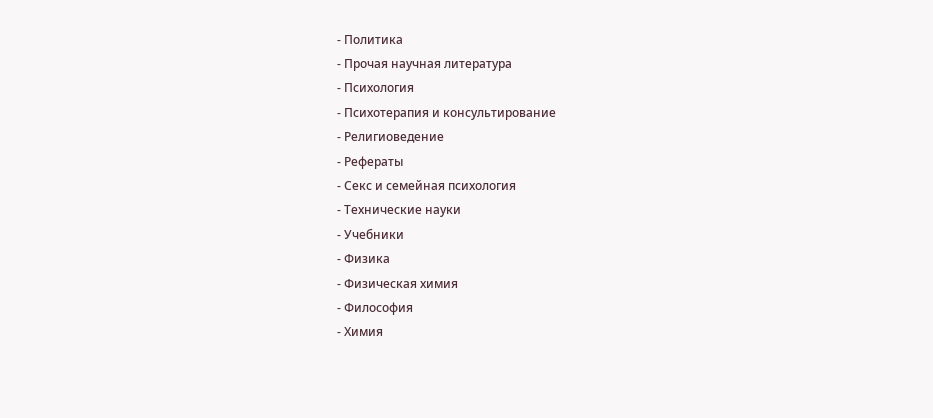- Политика
- Прочая научная литература
- Психология
- Психотерапия и консультирование
- Религиоведение
- Рефераты
- Секс и семейная психология
- Технические науки
- Учебники
- Физика
- Физическая химия
- Философия
- Химия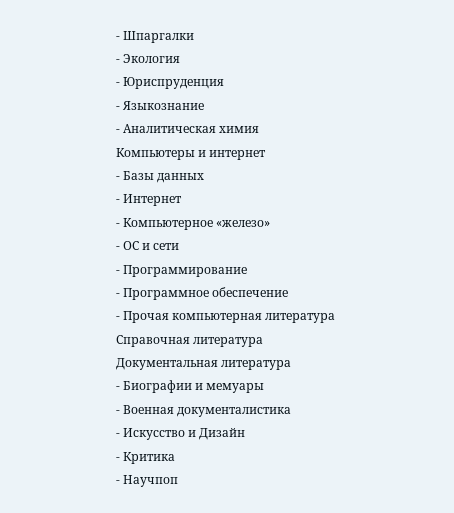- Шпаргалки
- Экология
- Юриспруденция
- Языкознание
- Аналитическая химия
Компьютеры и интернет
- Базы данных
- Интернет
- Компьютерное «железо»
- ОС и сети
- Программирование
- Программное обеспечение
- Прочая компьютерная литература
Справочная литература
Документальная литература
- Биографии и мемуары
- Военная документалистика
- Искусство и Дизайн
- Критика
- Научпоп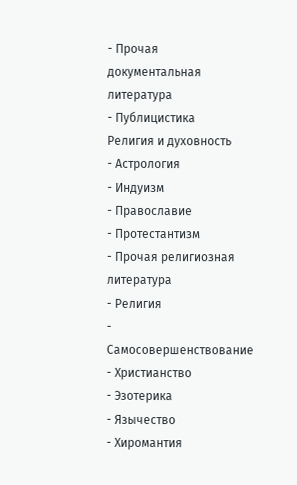- Прочая документальная литература
- Публицистика
Религия и духовность
- Астрология
- Индуизм
- Православие
- Протестантизм
- Прочая религиозная литература
- Религия
- Самосовершенствование
- Христианство
- Эзотерика
- Язычество
- Хиромантия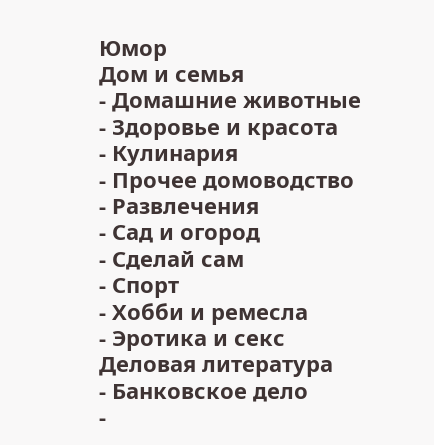Юмор
Дом и семья
- Домашние животные
- Здоровье и красота
- Кулинария
- Прочее домоводство
- Развлечения
- Сад и огород
- Сделай сам
- Спорт
- Хобби и ремесла
- Эротика и секс
Деловая литература
- Банковское дело
-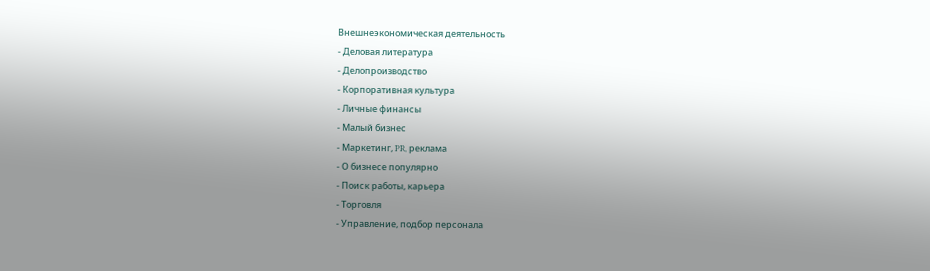Внешнеэкономическая деятельность
- Деловая литература
- Делопроизводство
- Корпоративная культура
- Личные финансы
- Малый бизнес
- Маркетинг, PR, реклама
- О бизнесе популярно
- Поиск работы, карьера
- Торговля
- Управление, подбор персонала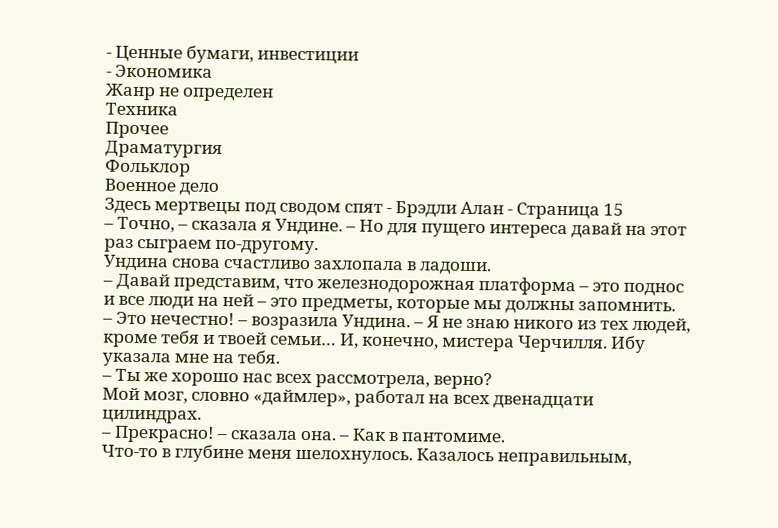- Ценные бумаги, инвестиции
- Экономика
Жанр не определен
Техника
Прочее
Драматургия
Фольклор
Военное дело
Здесь мертвецы под сводом спят - Брэдли Алан - Страница 15
– Точно, – сказала я Ундине. – Но для пущего интереса давай на этот раз сыграем по-другому.
Ундина снова счастливо захлопала в ладоши.
– Давай представим, что железнодорожная платформа – это поднос и все люди на ней – это предметы, которые мы должны запомнить.
– Это нечестно! – возразила Ундина. – Я не знаю никого из тех людей, кроме тебя и твоей семьи… И, конечно, мистера Черчилля. Ибу указала мне на тебя.
– Ты же хорошо нас всех рассмотрела, верно?
Мой мозг, словно «даймлер», работал на всех двенадцати цилиндрах.
– Прекрасно! – сказала она. – Как в пантомиме.
Что-то в глубине меня шелохнулось. Казалось неправильным,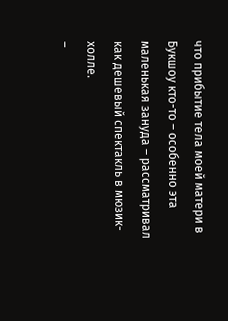что прибытие тела моей матери в Букшоу кто-то – особенно эта маленькая зануда – рассматривал как дешевый спектакль в мюзик-холле.
–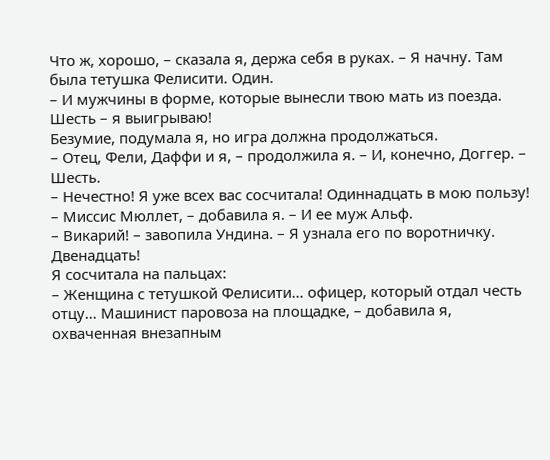Что ж, хорошо, – сказала я, держа себя в руках. – Я начну. Там была тетушка Фелисити. Один.
– И мужчины в форме, которые вынесли твою мать из поезда. Шесть – я выигрываю!
Безумие, подумала я, но игра должна продолжаться.
– Отец, Фели, Даффи и я, – продолжила я. – И, конечно, Доггер. – Шесть.
– Нечестно! Я уже всех вас сосчитала! Одиннадцать в мою пользу!
– Миссис Мюллет, – добавила я. – И ее муж Альф.
– Викарий! – завопила Ундина. – Я узнала его по воротничку. Двенадцать!
Я сосчитала на пальцах:
– Женщина с тетушкой Фелисити… офицер, который отдал честь отцу… Машинист паровоза на площадке, – добавила я, охваченная внезапным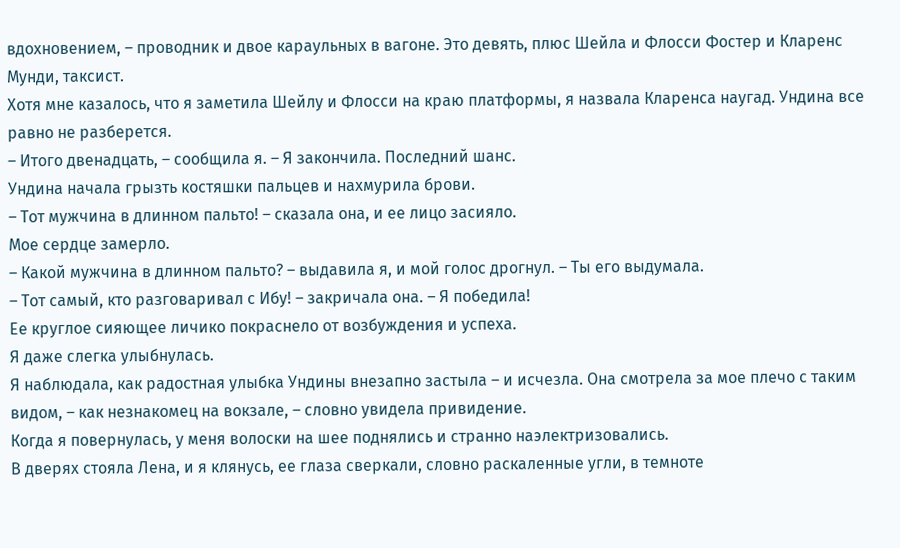вдохновением, – проводник и двое караульных в вагоне. Это девять, плюс Шейла и Флосси Фостер и Кларенс Мунди, таксист.
Хотя мне казалось, что я заметила Шейлу и Флосси на краю платформы, я назвала Кларенса наугад. Ундина все равно не разберется.
– Итого двенадцать, – сообщила я. – Я закончила. Последний шанс.
Ундина начала грызть костяшки пальцев и нахмурила брови.
– Тот мужчина в длинном пальто! – сказала она, и ее лицо засияло.
Мое сердце замерло.
– Какой мужчина в длинном пальто? – выдавила я, и мой голос дрогнул. – Ты его выдумала.
– Тот самый, кто разговаривал с Ибу! – закричала она. – Я победила!
Ее круглое сияющее личико покраснело от возбуждения и успеха.
Я даже слегка улыбнулась.
Я наблюдала, как радостная улыбка Ундины внезапно застыла – и исчезла. Она смотрела за мое плечо с таким видом, – как незнакомец на вокзале, – словно увидела привидение.
Когда я повернулась, у меня волоски на шее поднялись и странно наэлектризовались.
В дверях стояла Лена, и я клянусь, ее глаза сверкали, словно раскаленные угли, в темноте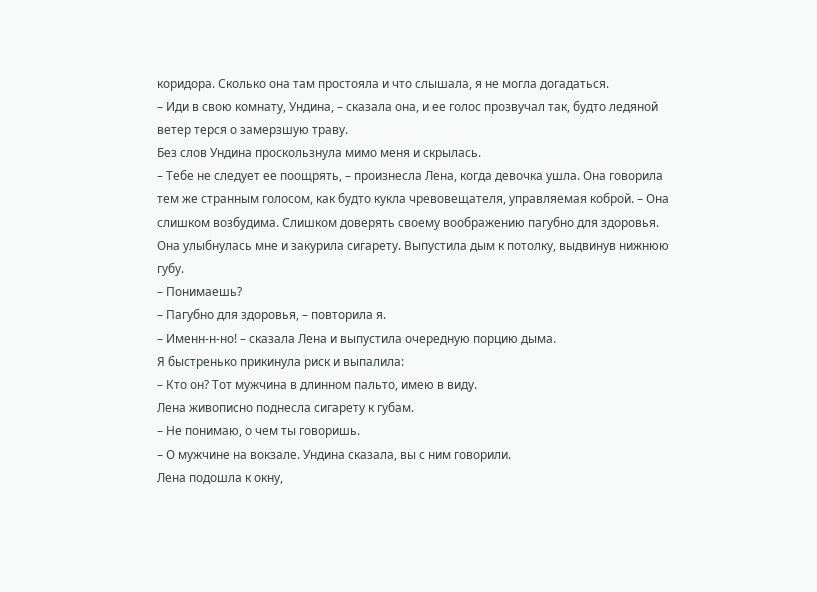коридора. Сколько она там простояла и что слышала, я не могла догадаться.
– Иди в свою комнату, Ундина, – сказала она, и ее голос прозвучал так, будто ледяной ветер терся о замерзшую траву.
Без слов Ундина проскользнула мимо меня и скрылась.
– Тебе не следует ее поощрять, – произнесла Лена, когда девочка ушла. Она говорила тем же странным голосом, как будто кукла чревовещателя, управляемая коброй. – Она слишком возбудима. Слишком доверять своему воображению пагубно для здоровья.
Она улыбнулась мне и закурила сигарету. Выпустила дым к потолку, выдвинув нижнюю губу.
– Понимаешь?
– Пагубно для здоровья, – повторила я.
– Именн-н-но! – сказала Лена и выпустила очередную порцию дыма.
Я быстренько прикинула риск и выпалила:
– Кто он? Тот мужчина в длинном пальто, имею в виду.
Лена живописно поднесла сигарету к губам.
– Не понимаю, о чем ты говоришь.
– О мужчине на вокзале. Ундина сказала, вы с ним говорили.
Лена подошла к окну,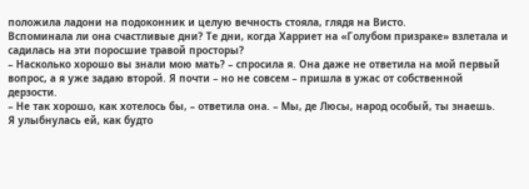положила ладони на подоконник и целую вечность стояла, глядя на Висто.
Вспоминала ли она счастливые дни? Те дни, когда Харриет на «Голубом призраке» взлетала и садилась на эти поросшие травой просторы?
– Насколько хорошо вы знали мою мать? – спросила я. Она даже не ответила на мой первый вопрос, а я уже задаю второй. Я почти – но не совсем – пришла в ужас от собственной дерзости.
– Не так хорошо, как хотелось бы, – ответила она. – Мы, де Люсы, народ особый, ты знаешь.
Я улыбнулась ей, как будто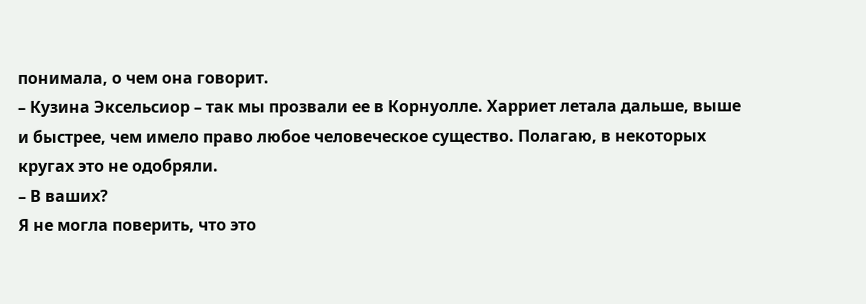понимала, о чем она говорит.
– Кузина Эксельсиор – так мы прозвали ее в Корнуолле. Харриет летала дальше, выше и быстрее, чем имело право любое человеческое существо. Полагаю, в некоторых кругах это не одобряли.
– В ваших?
Я не могла поверить, что это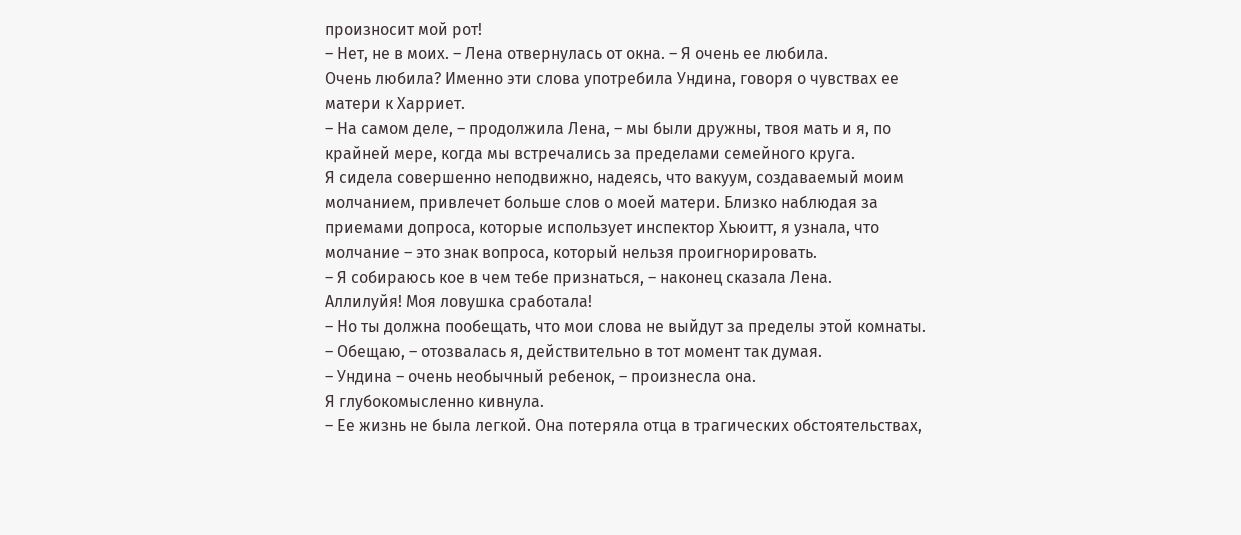произносит мой рот!
– Нет, не в моих. – Лена отвернулась от окна. – Я очень ее любила.
Очень любила? Именно эти слова употребила Ундина, говоря о чувствах ее матери к Харриет.
– На самом деле, – продолжила Лена, – мы были дружны, твоя мать и я, по крайней мере, когда мы встречались за пределами семейного круга.
Я сидела совершенно неподвижно, надеясь, что вакуум, создаваемый моим молчанием, привлечет больше слов о моей матери. Близко наблюдая за приемами допроса, которые использует инспектор Хьюитт, я узнала, что молчание – это знак вопроса, который нельзя проигнорировать.
– Я собираюсь кое в чем тебе признаться, – наконец сказала Лена.
Аллилуйя! Моя ловушка сработала!
– Но ты должна пообещать, что мои слова не выйдут за пределы этой комнаты.
– Обещаю, – отозвалась я, действительно в тот момент так думая.
– Ундина – очень необычный ребенок, – произнесла она.
Я глубокомысленно кивнула.
– Ее жизнь не была легкой. Она потеряла отца в трагических обстоятельствах,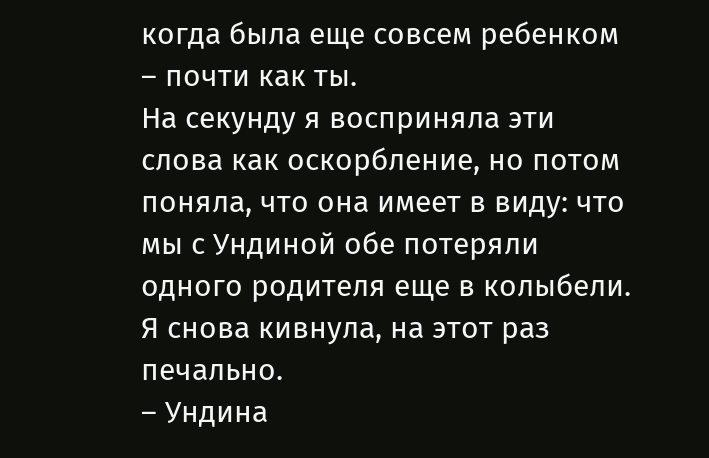когда была еще совсем ребенком – почти как ты.
На секунду я восприняла эти слова как оскорбление, но потом поняла, что она имеет в виду: что мы с Ундиной обе потеряли одного родителя еще в колыбели.
Я снова кивнула, на этот раз печально.
– Ундина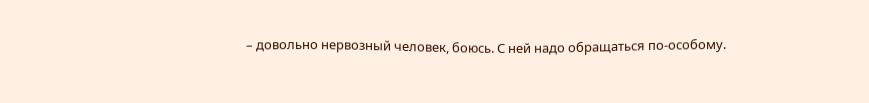– довольно нервозный человек, боюсь. С ней надо обращаться по-особому.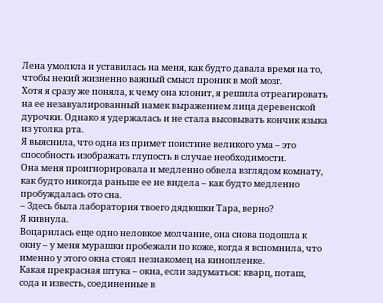Лена умолкла и уставилась на меня, как будто давала время на то, чтобы некий жизненно важный смысл проник в мой мозг.
Хотя я сразу же поняла, к чему она клонит, я решила отреагировать на ее незавуалированный намек выражением лица деревенской дурочки. Однако я удержалась и не стала высовывать кончик языка из уголка рта.
Я выяснила, что одна из примет поистине великого ума – это способность изображать глупость в случае необходимости.
Она меня проигнорировала и медленно обвела взглядом комнату, как будто никогда раньше ее не видела – как будто медленно пробуждалась ото сна.
– Здесь была лаборатория твоего дядюшки Тара, верно?
Я кивнула.
Воцарилась еще одно неловкое молчание, она снова подошла к окну – у меня мурашки пробежали по коже, когда я вспомнила, что именно у этого окна стоял незнакомец на кинопленке.
Какая прекрасная штука – окна, если задуматься: кварц, поташ, сода и известь, соединенные в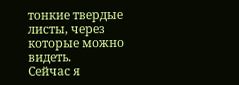тонкие твердые листы, через которые можно видеть.
Сейчас я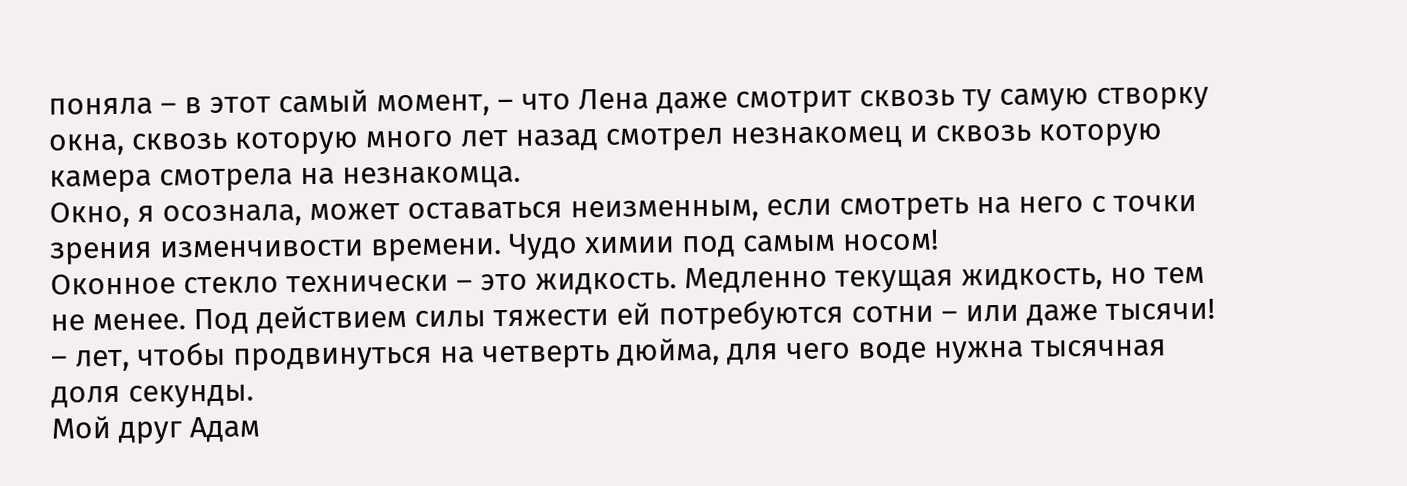поняла – в этот самый момент, – что Лена даже смотрит сквозь ту самую створку окна, сквозь которую много лет назад смотрел незнакомец и сквозь которую камера смотрела на незнакомца.
Окно, я осознала, может оставаться неизменным, если смотреть на него с точки зрения изменчивости времени. Чудо химии под самым носом!
Оконное стекло технически – это жидкость. Медленно текущая жидкость, но тем не менее. Под действием силы тяжести ей потребуются сотни – или даже тысячи! – лет, чтобы продвинуться на четверть дюйма, для чего воде нужна тысячная доля секунды.
Мой друг Адам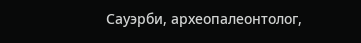Сауэрби, археопалеонтолог,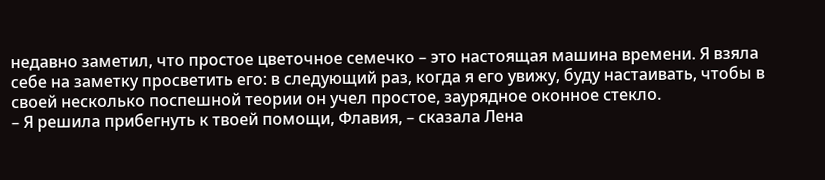недавно заметил, что простое цветочное семечко – это настоящая машина времени. Я взяла себе на заметку просветить его: в следующий раз, когда я его увижу, буду настаивать, чтобы в своей несколько поспешной теории он учел простое, заурядное оконное стекло.
– Я решила прибегнуть к твоей помощи, Флавия, – сказала Лена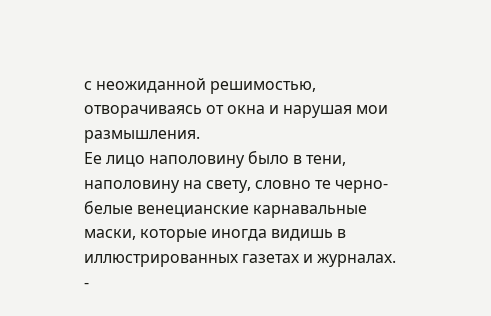с неожиданной решимостью, отворачиваясь от окна и нарушая мои размышления.
Ее лицо наполовину было в тени, наполовину на свету, словно те черно-белые венецианские карнавальные маски, которые иногда видишь в иллюстрированных газетах и журналах.
-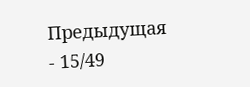Предыдущая
- 15/49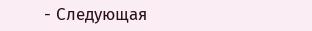- Следующая